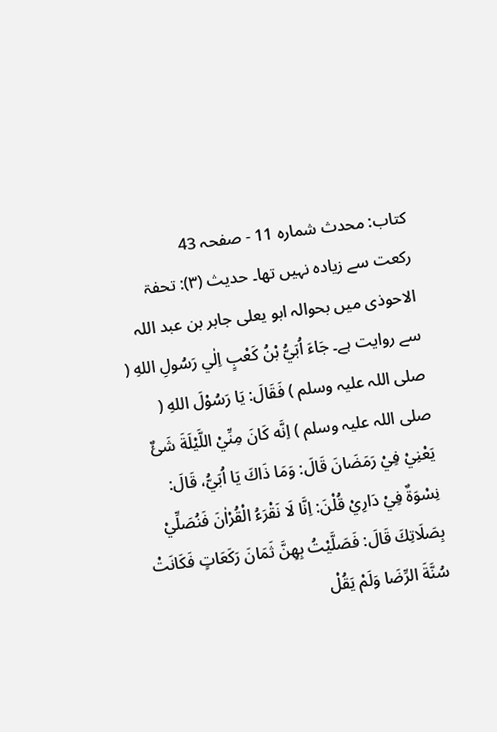کتاب: محدث شمارہ 11 - صفحہ 43
رکعت سے زیادہ نہیں تھا۔ حدیث (۳): تحفۃ الاحوذی میں بحوالہ ابو یعلی جابر بن عبد اللہ سے روایت ہے۔ جَاءَ اُبَيُّ بْنُ كَعْبٍ اِلٰي رَسُولِ اللهِ ( صلی اللہ علیہ وسلم ) فَقَالَ: يَا رَسُوْلَ اللهِ ( صلی اللہ علیہ وسلم ) اِنَّه كَانَ مِنِّيْ اللَّيْلَةَ شَئٌ يَعْنِيْ فِيْ رَمَضَانَ قَالَ: وَمَا ذَاكَ يَا اُبَيُّ، قَالَ: نِسْوَةٌ فِيْ دَارِيْ قُلْنَ: اِنَّا لَا نَقْرَءُ الْقُرْاٰنَ فَنُصَلِّيْ بِصَلَاتِكَ قَالَ: فَصَلَّيْتُ بِھِنَّ ثَمَانَ رَكَعَاتٍ فَكَانَتْ سُنَّةَ الرِّضَا وَلَمْ يَقُلْ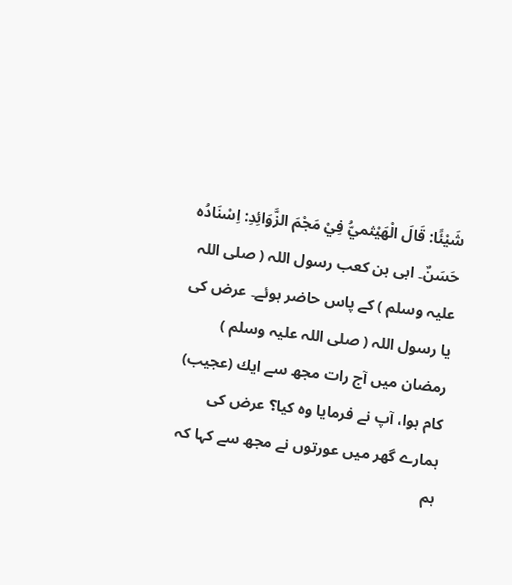شَيْئًا: قَالَ الْھَيْثميُّ فِيْ مَجْمَ الزَّوَائِدِ: اِسْنَادُه حَسَنٌ۔ ابی بن کعب رسول اللہ ( صلی اللہ علیہ وسلم ) کے پاس حاضر ہوئے۔ عرض کی یا رسول اللہ ( صلی اللہ علیہ وسلم ) رمضان ميں آج رات مجھ سے ايك (عجيب) كام ہوا، آپ نے فرمایا وہ کیا؟ عرض کی ہمارے گھر میں عورتوں نے مجھ سے کہا کہ ہم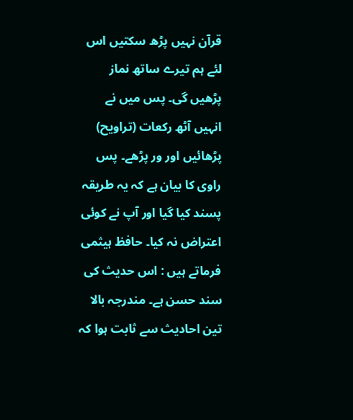قرآن نہیں پڑھ سکتیں اس لئے ہم تیرے ساتھ نماز پڑھیں گی۔ پس میں نے انہیں آٹھ رکعات (تراویح) پڑھائیں اور ور پڑھے۔ پس راوی کا بیان ہے کہ یہ طریقہ پسند کیا گیا اور آپ نے کوئی اعتراض نہ کیا۔ حافظ ہیثمی فرماتے ہیں : اس حدیث کی سند حسن ہے۔ مندرجہ بالا تین احادیث سے ثابت ہوا کہ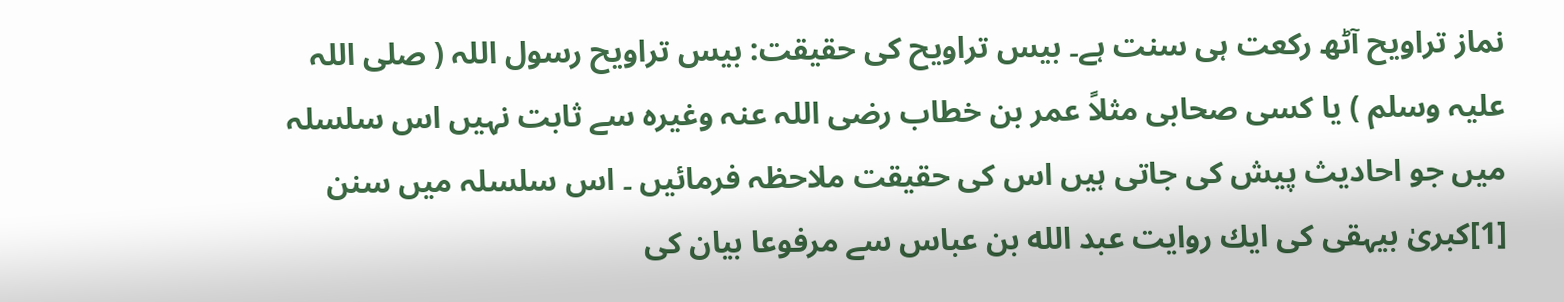نماز تراویح آٹھ رکعت ہی سنت ہے۔ بیس تراویح کی حقیقت: بیس تراویح رسول اللہ ( صلی اللہ علیہ وسلم ) یا کسی صحابی مثلاً عمر بن خطاب رضی اللہ عنہ وغیرہ سے ثابت نہیں اس سلسلہ میں جو احادیث پیش کی جاتی ہیں اس کی حقیقت ملاحظہ فرمائیں ۔ اس سلسلہ میں سنن [1]کبریٰ بیہقی کی ايك روايت عبد الله بن عباس سے مرفوعا بیان کی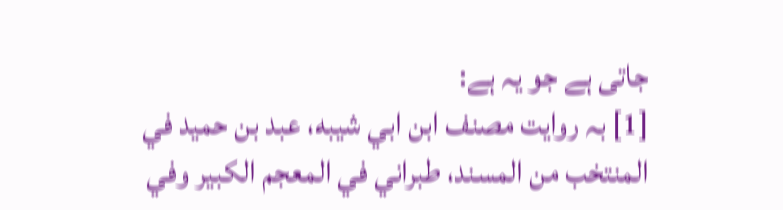جاتی ہے جو یہ ہے:
[1] بہ روایت مصنف ابن ابي شيبه، عبد بن حميد في المنتخب من المسند، طبراني في المعجم الكبير وفي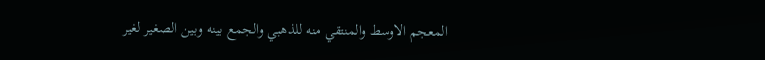المعجم الاوسط والمنتقي منه للذھبي والجمع بينه وبين الصغير لغير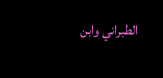الطبراني وابن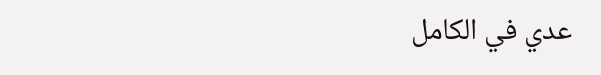عدي في الكامل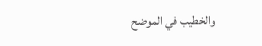والخطيب في الموضح